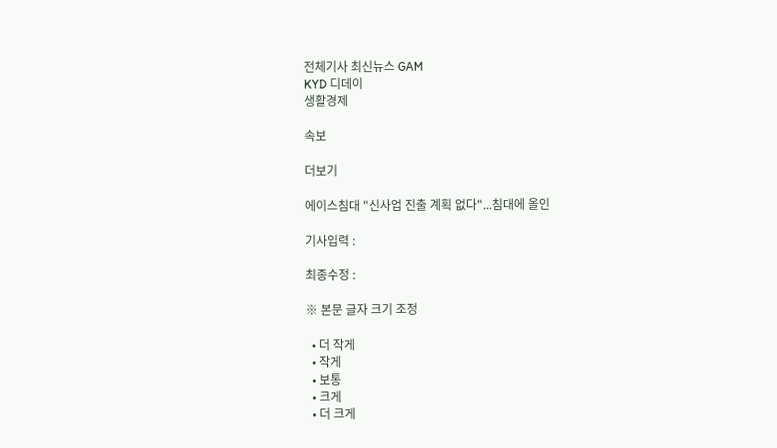전체기사 최신뉴스 GAM
KYD 디데이
생활경제

속보

더보기

에이스침대 "신사업 진출 계획 없다"...침대에 올인

기사입력 :

최종수정 :

※ 본문 글자 크기 조정

  • 더 작게
  • 작게
  • 보통
  • 크게
  • 더 크게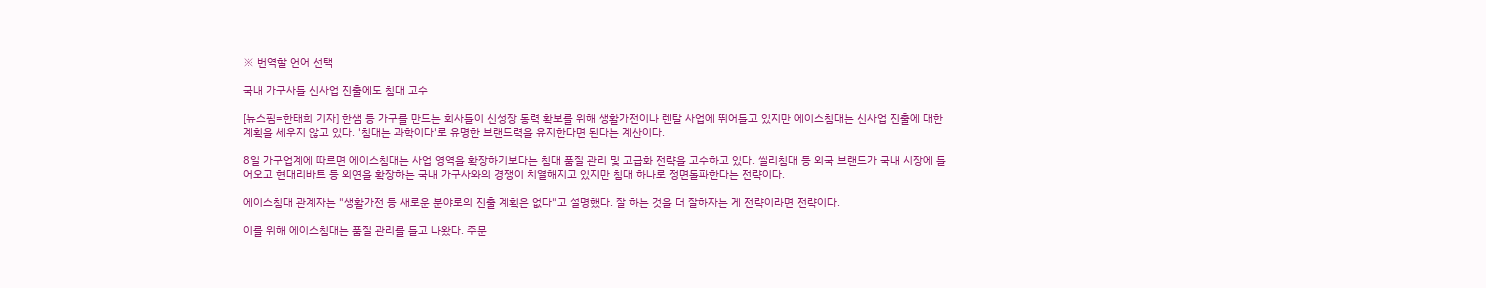※ 번역할 언어 선택

국내 가구사들 신사업 진출에도 침대 고수

[뉴스핌=한태희 기자] 한샘 등 가구를 만드는 회사들이 신성장 동력 확보를 위해 생활가전이나 렌탈 사업에 뛰어들고 있지만 에이스침대는 신사업 진출에 대한 계획을 세우지 않고 있다. '침대는 과학이다'로 유명한 브랜드력을 유지한다면 된다는 계산이다.

8일 가구업계에 따르면 에이스침대는 사업 영역을 확장하기보다는 침대 품질 관리 및 고급화 전략을 고수하고 있다. 씰리침대 등 외국 브랜드가 국내 시장에 들어오고 현대리바트 등 외연을 확장하는 국내 가구사와의 경쟁이 치열해지고 있지만 침대 하나로 정면돌파한다는 전략이다.

에이스침대 관계자는 "생활가전 등 새로운 분야로의 진출 계획은 없다"고 설명했다. 잘 하는 것을 더 잘하자는 게 전략이라면 전략이다.

이를 위해 에이스침대는 품질 관리를 들고 나왔다. 주문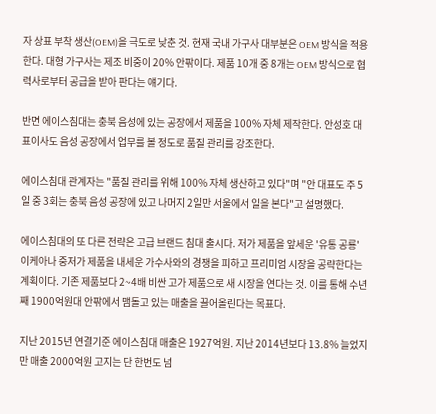자 상표 부착 생산(OEM)을 극도로 낮춘 것. 현재 국내 가구사 대부분은 OEM 방식을 적용한다. 대형 가구사는 제조 비중이 20% 안팎이다. 제품 10개 중 8개는 OEM 방식으로 협력사로부터 공급을 받아 판다는 얘기다.

반면 에이스침대는 충북 음성에 있는 공장에서 제품을 100% 자체 제작한다. 안성호 대표이사도 음성 공장에서 업무를 볼 정도로 품질 관리를 강조한다.

에이스침대 관계자는 "품질 관리를 위해 100% 자체 생산하고 있다"며 "안 대표도 주 5일 중 3회는 충북 음성 공장에 있고 나머지 2일만 서울에서 일을 본다"고 설명했다.

에이스침대의 또 다른 전략은 고급 브랜드 침대 출시다. 저가 제품을 앞세운 '유통 공룡' 이케아나 중저가 제품을 내세운 가수사와의 경쟁을 피하고 프리미엄 시장을 공략한다는 계획이다. 기존 제품보다 2~4배 비싼 고가 제품으로 새 시장을 연다는 것. 이를 통해 수년째 1900억원대 안팎에서 맴돌고 있는 매출을 끌어올린다는 목표다.

지난 2015년 연결기준 에이스침대 매출은 1927억원. 지난 2014년보다 13.8% 늘었지만 매출 2000억원 고지는 단 한번도 넘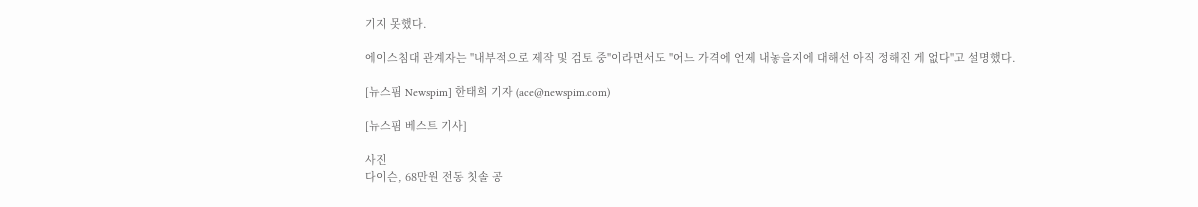기지 못했다.

에이스침대 관계자는 "내부적으로 제작 및 검토 중"이라면서도 "어느 가격에 언제 내놓을지에 대해선 아직 정해진 게 없다"고 설명했다.

[뉴스핌 Newspim] 한태희 기자 (ace@newspim.com)

[뉴스핌 베스트 기사]

사진
다이슨, 68만원 전동 칫솔 공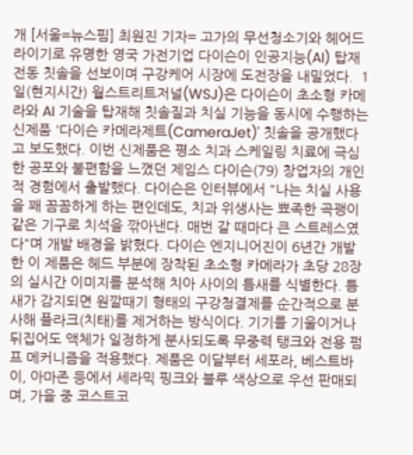개 [서울=뉴스핌] 최원진 기자= 고가의 무선청소기와 헤어드라이기로 유명한 영국 가전기업 다이슨이 인공지능(AI) 탑재 전동 칫솔을 선보이며 구강케어 시장에 도전장을 내밀었다.  1일(현지시간) 월스트리트저널(WSJ)은 다이슨이 초소형 카메라와 AI 기술을 탑재해 칫솔질과 치실 기능을 동시에 수행하는 신제품 '다이슨 카메라제트(CameraJet)' 칫솔을 공개했다고 보도했다. 이번 신제품은 평소 치과 스케일링 치료에 극심한 공포와 불편함을 느꼈던 제임스 다이슨(79) 창업자의 개인적 경험에서 출발했다. 다이슨은 인터뷰에서 "나는 치실 사용을 꽤 꼼꼼하게 하는 편인데도, 치과 위생사는 뾰족한 곡괭이 같은 기구로 치석을 깎아낸다. 매번 갈 때마다 큰 스트레스였다"며 개발 배경을 밝혔다. 다이슨 엔지니어진이 6년간 개발한 이 제품은 헤드 부분에 장착된 초소형 카메라가 초당 28장의 실시간 이미지를 분석해 치아 사이의 틈새를 식별한다. 틈새가 감지되면 원깔때기 형태의 구강청결제를 순간적으로 분사해 플라크(치태)를 제거하는 방식이다. 기기를 기울이거나 뒤집어도 액체가 일정하게 분사되도록 무중력 탱크와 전용 펌프 메커니즘을 적용했다. 제품은 이달부터 세포라, 베스트바이, 아마존 등에서 세라믹 핑크와 블루 색상으로 우선 판매되며, 가을 중 코스트코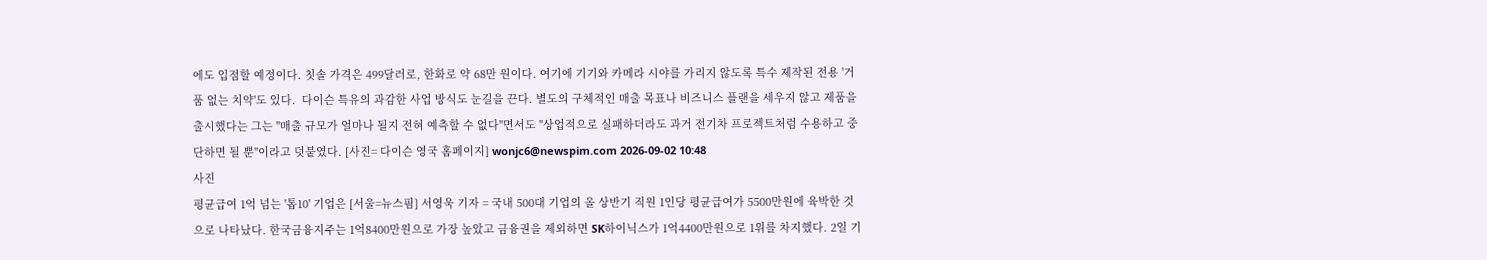에도 입점할 예정이다. 칫솔 가격은 499달러로, 한화로 약 68만 원이다. 여기에 기기와 카메라 시야를 가리지 않도록 특수 제작된 전용 '거품 없는 치약'도 있다.  다이슨 특유의 과감한 사업 방식도 눈길을 끈다. 별도의 구체적인 매출 목표나 비즈니스 플랜을 세우지 않고 제품을 출시했다는 그는 "매출 규모가 얼마나 될지 전혀 예측할 수 없다"면서도 "상업적으로 실패하더라도 과거 전기차 프로젝트처럼 수용하고 중단하면 될 뿐"이라고 덧붙였다. [사진= 다이슨 영국 홈페이지] wonjc6@newspim.com 2026-09-02 10:48
사진
평균급여 1억 넘는 '톱10' 기업은 [서울=뉴스핌] 서영욱 기자 = 국내 500대 기업의 올 상반기 직원 1인당 평균급여가 5500만원에 육박한 것으로 나타났다. 한국금융지주는 1억8400만원으로 가장 높았고 금융권을 제외하면 SK하이닉스가 1억4400만원으로 1위를 차지했다. 2일 기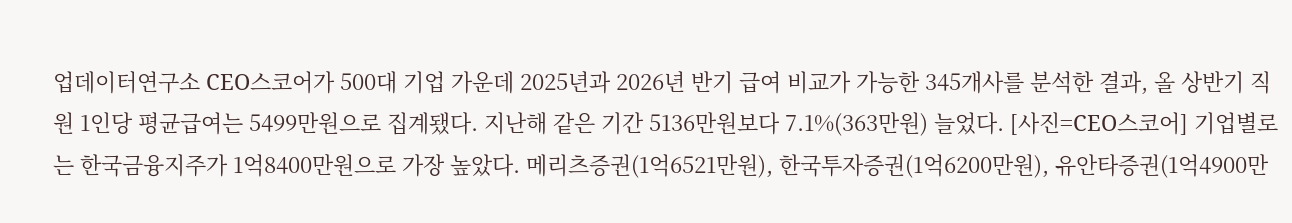업데이터연구소 CEO스코어가 500대 기업 가운데 2025년과 2026년 반기 급여 비교가 가능한 345개사를 분석한 결과, 올 상반기 직원 1인당 평균급여는 5499만원으로 집계됐다. 지난해 같은 기간 5136만원보다 7.1%(363만원) 늘었다. [사진=CEO스코어] 기업별로는 한국금융지주가 1억8400만원으로 가장 높았다. 메리츠증권(1억6521만원), 한국투자증권(1억6200만원), 유안타증권(1억4900만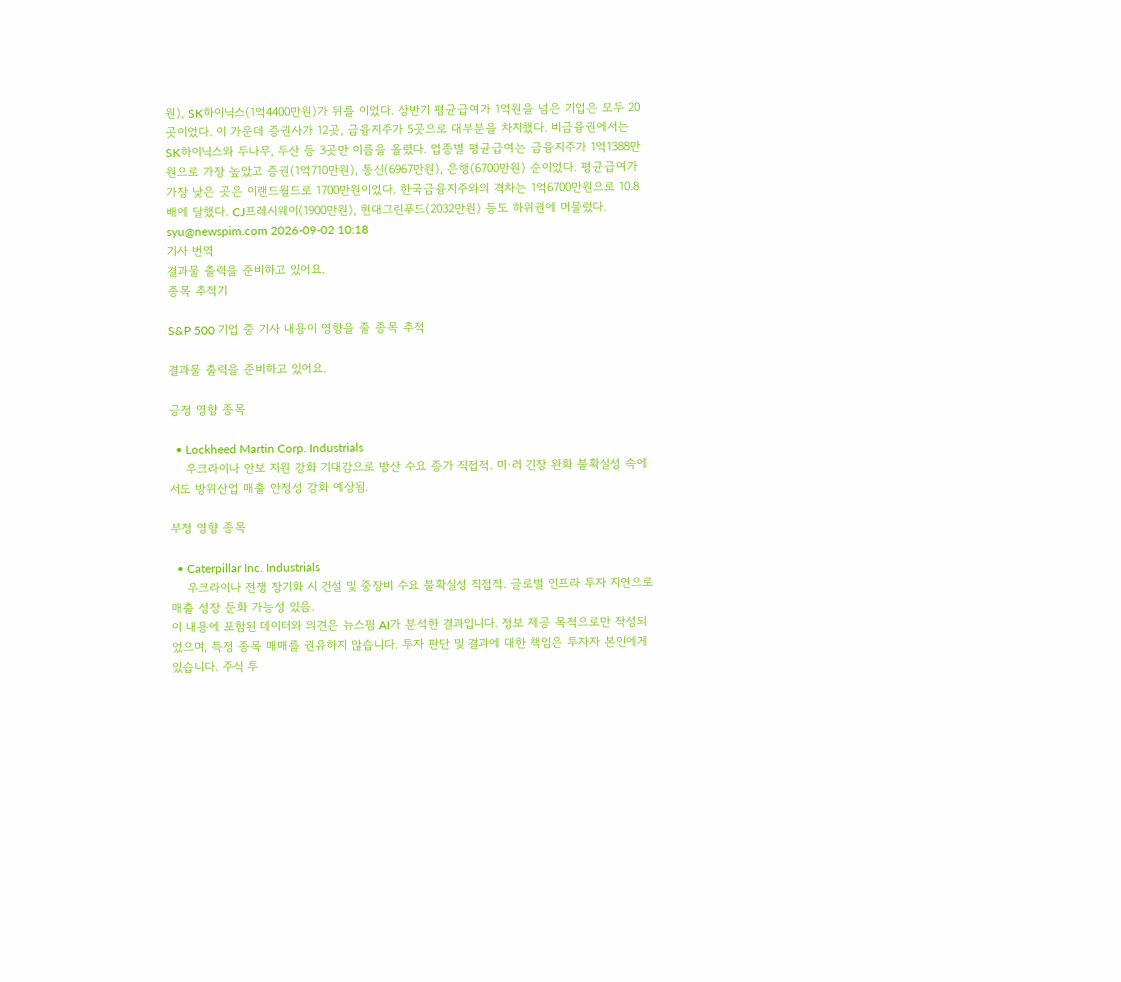원), SK하이닉스(1억4400만원)가 뒤를 이었다. 상반기 평균급여가 1억원을 넘은 기업은 모두 20곳이었다. 이 가운데 증권사가 12곳, 금융지주가 5곳으로 대부분을 차지했다. 비금융권에서는 SK하이닉스와 두나무, 두산 등 3곳만 이름을 올렸다. 업종별 평균급여는 금융지주가 1억1388만원으로 가장 높았고 증권(1억710만원), 통신(6967만원), 은행(6700만원) 순이었다. 평균급여가 가장 낮은 곳은 이랜드월드로 1700만원이었다. 한국금융지주와의 격차는 1억6700만원으로 10.8배에 달했다. CJ프레시웨이(1900만원), 현대그린푸드(2032만원) 등도 하위권에 머물렀다. syu@newspim.com 2026-09-02 10:18
기사 번역
결과물 출력을 준비하고 있어요.
종목 추적기

S&P 500 기업 중 기사 내용이 영향을 줄 종목 추적

결과물 출력을 준비하고 있어요.

긍정 영향 종목

  • Lockheed Martin Corp. Industrials
    우크라이나 안보 지원 강화 기대감으로 방산 수요 증가 직접적. 미·러 긴장 완화 불확실성 속에서도 방위산업 매출 안정성 강화 예상됨.

부정 영향 종목

  • Caterpillar Inc. Industrials
    우크라이나 전쟁 장기화 시 건설 및 중장비 수요 불확실성 직접적. 글로벌 인프라 투자 지연으로 매출 성장 둔화 가능성 있음.
이 내용에 포함된 데이터와 의견은 뉴스핌 AI가 분석한 결과입니다. 정보 제공 목적으로만 작성되었으며, 특정 종목 매매를 권유하지 않습니다. 투자 판단 및 결과에 대한 책임은 투자자 본인에게 있습니다. 주식 투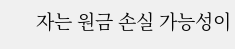자는 원금 손실 가능성이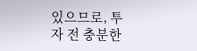있으므로, 투자 전 충분한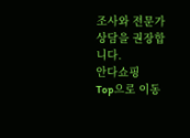조사와 전문가 상담을 권장합니다.
안다쇼핑
Top으로 이동